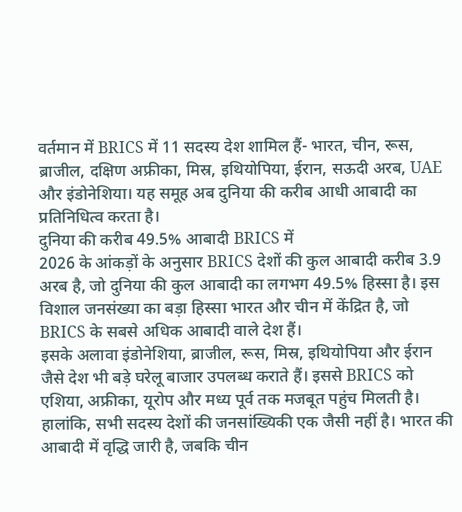वर्तमान में BRICS में 11 सदस्य देश शामिल हैं- भारत, चीन, रूस, ब्राजील, दक्षिण अफ्रीका, मिस्र, इथियोपिया, ईरान, सऊदी अरब, UAE और इंडोनेशिया। यह समूह अब दुनिया की करीब आधी आबादी का प्रतिनिधित्व करता है।
दुनिया की करीब 49.5% आबादी BRICS में
2026 के आंकड़ों के अनुसार BRICS देशों की कुल आबादी करीब 3.9 अरब है, जो दुनिया की कुल आबादी का लगभग 49.5% हिस्सा है। इस विशाल जनसंख्या का बड़ा हिस्सा भारत और चीन में केंद्रित है, जो BRICS के सबसे अधिक आबादी वाले देश हैं।
इसके अलावा इंडोनेशिया, ब्राजील, रूस, मिस्र, इथियोपिया और ईरान जैसे देश भी बड़े घरेलू बाजार उपलब्ध कराते हैं। इससे BRICS को एशिया, अफ्रीका, यूरोप और मध्य पूर्व तक मजबूत पहुंच मिलती है।
हालांकि, सभी सदस्य देशों की जनसांख्यिकी एक जैसी नहीं है। भारत की आबादी में वृद्धि जारी है, जबकि चीन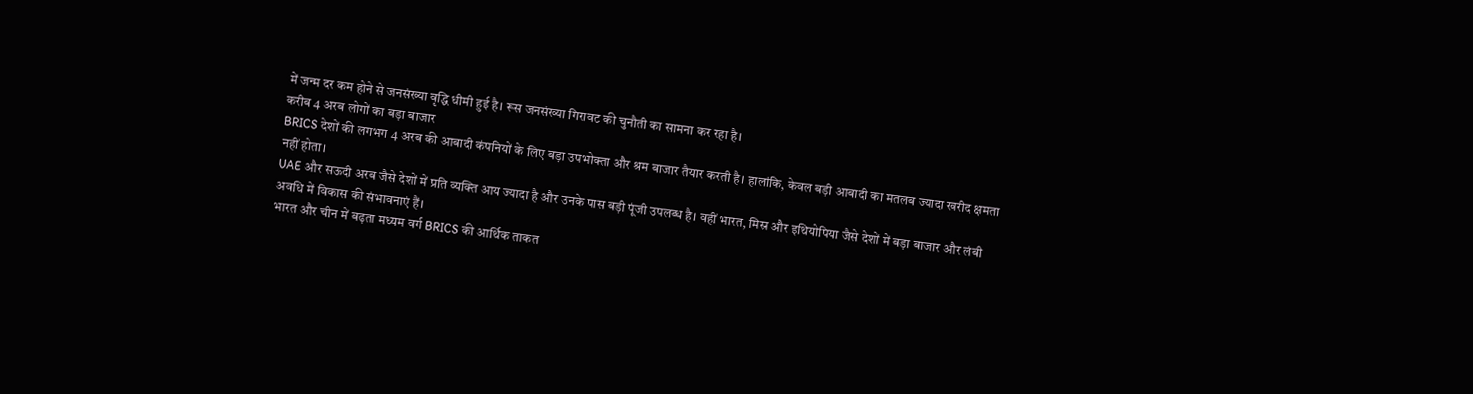में जन्म दर कम होने से जनसंख्या वृद्धि धीमी हुई है। रूस जनसंख्या गिरावट की चुनौती का सामना कर रहा है।
करीब 4 अरब लोगों का बड़ा बाजार
BRICS देशों की लगभग 4 अरब की आबादी कंपनियों के लिए बड़ा उपभोक्ता और श्रम बाजार तैयार करती है। हालांकि, केवल बड़ी आबादी का मतलब ज्यादा खरीद क्षमता नहीं होता।
UAE और सऊदी अरब जैसे देशों में प्रति व्यक्ति आय ज्यादा है और उनके पास बड़ी पूंजी उपलब्ध है। वहीं भारत, मिस्र और इथियोपिया जैसे देशों में बड़ा बाजार और लंबी अवधि में विकास की संभावनाएं हैं।
भारत और चीन में बढ़ता मध्यम वर्ग BRICS की आर्थिक ताकत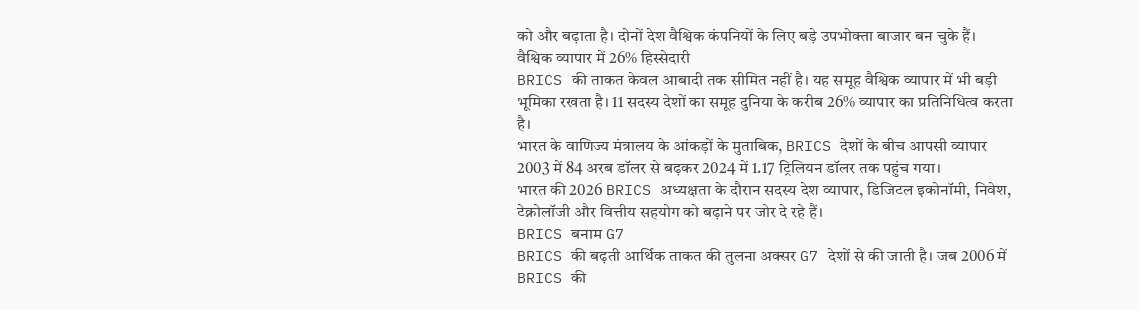को और बढ़ाता है। दोनों देश वैश्विक कंपनियों के लिए बड़े उपभोक्ता बाजार बन चुके हैं।
वैश्विक व्यापार में 26% हिस्सेदारी
BRICS की ताकत केवल आबादी तक सीमित नहीं है। यह समूह वैश्विक व्यापार में भी बड़ी भूमिका रखता है। 11 सदस्य देशों का समूह दुनिया के करीब 26% व्यापार का प्रतिनिधित्व करता है।
भारत के वाणिज्य मंत्रालय के आंकड़ों के मुताबिक, BRICS देशों के बीच आपसी व्यापार 2003 में 84 अरब डॉलर से बढ़कर 2024 में 1.17 ट्रिलियन डॉलर तक पहुंच गया।
भारत की 2026 BRICS अध्यक्षता के दौरान सदस्य देश व्यापार, डिजिटल इकोनॉमी, निवेश, टेक्नोलॉजी और वित्तीय सहयोग को बढ़ाने पर जोर दे रहे हैं।
BRICS बनाम G7
BRICS की बढ़ती आर्थिक ताकत की तुलना अक्सर G7 देशों से की जाती है। जब 2006 में BRICS की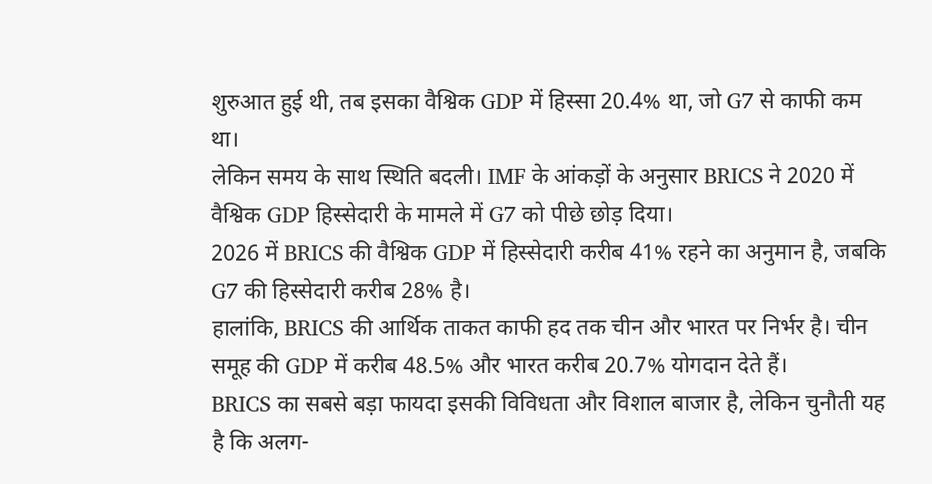शुरुआत हुई थी, तब इसका वैश्विक GDP में हिस्सा 20.4% था, जो G7 से काफी कम था।
लेकिन समय के साथ स्थिति बदली। IMF के आंकड़ों के अनुसार BRICS ने 2020 में वैश्विक GDP हिस्सेदारी के मामले में G7 को पीछे छोड़ दिया।
2026 में BRICS की वैश्विक GDP में हिस्सेदारी करीब 41% रहने का अनुमान है, जबकि G7 की हिस्सेदारी करीब 28% है।
हालांकि, BRICS की आर्थिक ताकत काफी हद तक चीन और भारत पर निर्भर है। चीन समूह की GDP में करीब 48.5% और भारत करीब 20.7% योगदान देते हैं।
BRICS का सबसे बड़ा फायदा इसकी विविधता और विशाल बाजार है, लेकिन चुनौती यह है कि अलग-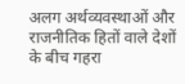अलग अर्थव्यवस्थाओं और राजनीतिक हितों वाले देशों के बीच गहरा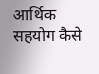आर्थिक सहयोग कैसे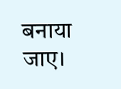बनाया जाए।